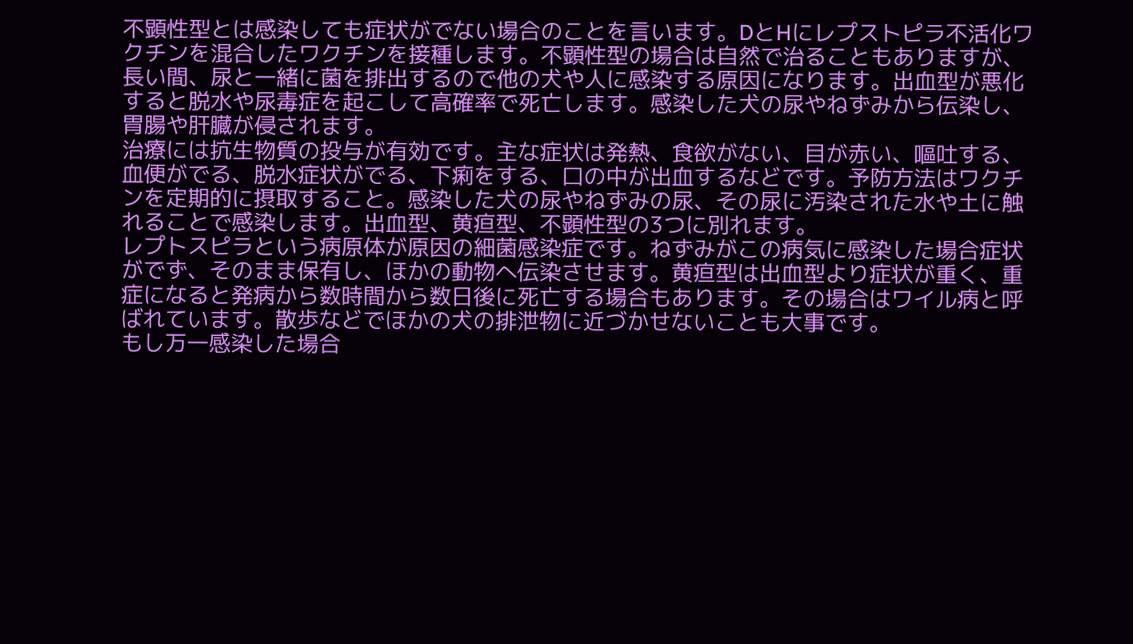不顕性型とは感染しても症状がでない場合のことを言います。DとHにレプストピラ不活化ワクチンを混合したワクチンを接種します。不顕性型の場合は自然で治ることもありますが、長い間、尿と一緒に菌を排出するので他の犬や人に感染する原因になります。出血型が悪化すると脱水や尿毒症を起こして高確率で死亡します。感染した犬の尿やねずみから伝染し、胃腸や肝臓が侵されます。
治療には抗生物質の投与が有効です。主な症状は発熱、食欲がない、目が赤い、嘔吐する、血便がでる、脱水症状がでる、下痢をする、口の中が出血するなどです。予防方法はワクチンを定期的に摂取すること。感染した犬の尿やねずみの尿、その尿に汚染された水や土に触れることで感染します。出血型、黄疸型、不顕性型の3つに別れます。
レプトスピラという病原体が原因の細菌感染症です。ねずみがこの病気に感染した場合症状がでず、そのまま保有し、ほかの動物へ伝染させます。黄疸型は出血型より症状が重く、重症になると発病から数時間から数日後に死亡する場合もあります。その場合はワイル病と呼ばれています。散歩などでほかの犬の排泄物に近づかせないことも大事です。
もし万一感染した場合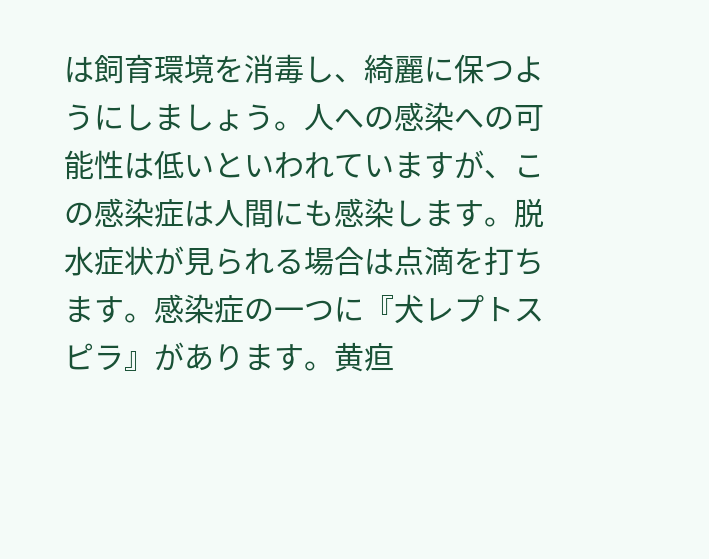は飼育環境を消毒し、綺麗に保つようにしましょう。人への感染への可能性は低いといわれていますが、この感染症は人間にも感染します。脱水症状が見られる場合は点滴を打ちます。感染症の一つに『犬レプトスピラ』があります。黄疸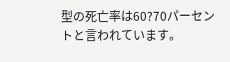型の死亡率は60?70パーセントと言われています。